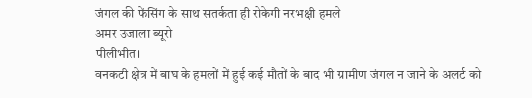जंगल की फेंसिंग के साथ सतर्कता ही रोकेगी नरभक्षी हमले
अमर उजाला ब्यूरो
पीलीभीत।
वनकटी क्षेत्र में बाघ के हमलों में हुई कई मौतों के बाद भी ग्रामीण जंगल न जाने के अलर्ट को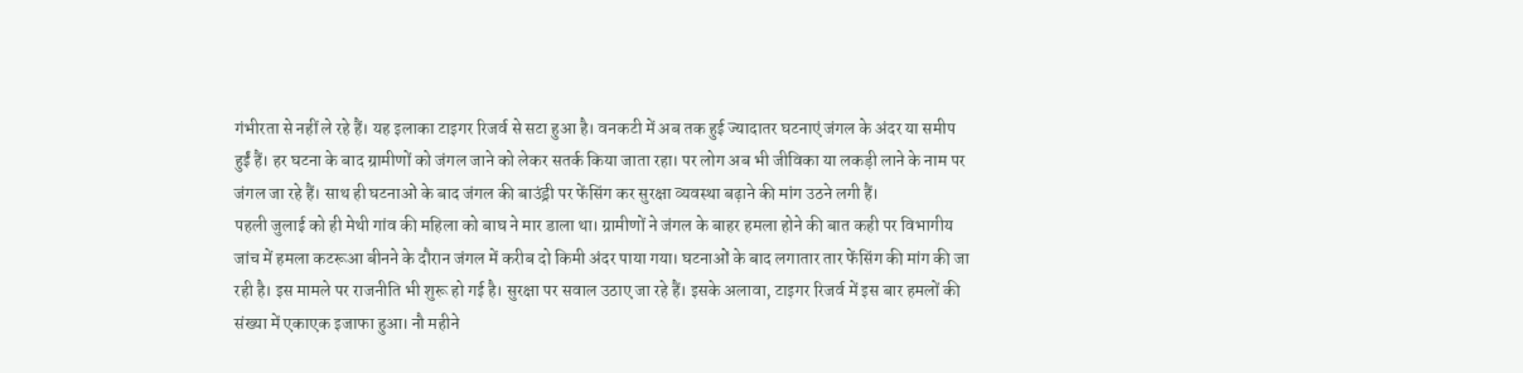गंभीरता से नहीं ले रहे हैं। यह इलाका टाइगर रिजर्व से सटा हुआ है। वनकटी में अब तक हुई ज्यादातर घटनाएं जंगल के अंदर या समीप हुईं हैं। हर घटना के बाद ग्रामीणों को जंगल जाने को लेकर सतर्क किया जाता रहा। पर लोग अब भी जीविका या लकड़ी लाने के नाम पर जंगल जा रहे हैं। साथ ही घटनाओं के बाद जंगल की बाउंड्री पर फेंसिंग कर सुरक्षा व्यवस्था बढ़ाने की मांग उठने लगी हैं।
पहली जुलाई को ही मेथी गांव की महिला को बाघ ने मार डाला था। ग्रामीणों ने जंगल के बाहर हमला होने की बात कही पर विभागीय जांच में हमला कटरूआ बीनने के दौरान जंगल में करीब दो किमी अंदर पाया गया। घटनाओं के बाद लगातार तार फेंसिंग की मांग की जा रही है। इस मामले पर राजनीति भी शुरू हो गई है। सुरक्षा पर सवाल उठाए जा रहे हैं। इसके अलावा, टाइगर रिजर्व में इस बार हमलों की संख्या में एकाएक इजाफा हुआ। नौ महीने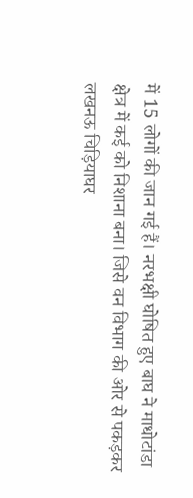में 15 लोगों की जान गई हैं। नरभक्षी घोषित हुए बाघ ने माधोटांडा क्षेत्र में कई को निशाना बना। जिसे वन विभाग की ओर से पकड़कर लखनऊ चिड़ियाघर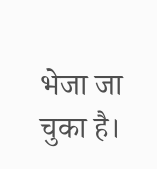भेजा जा चुका है।